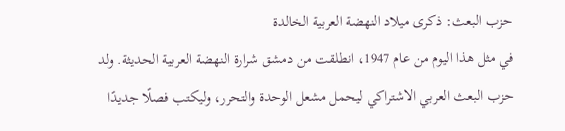حزب البعث: ذكرى ميلاد النهضة العربية الخالدة
في مثل هذا اليوم من عام 1947، انطلقت من دمشق شرارة النهضة العربية الحديثة. ولد حزب البعث العربي الاشتراكي ليحمل مشعل الوحدة والتحرر، وليكتب فصلًا جديدًا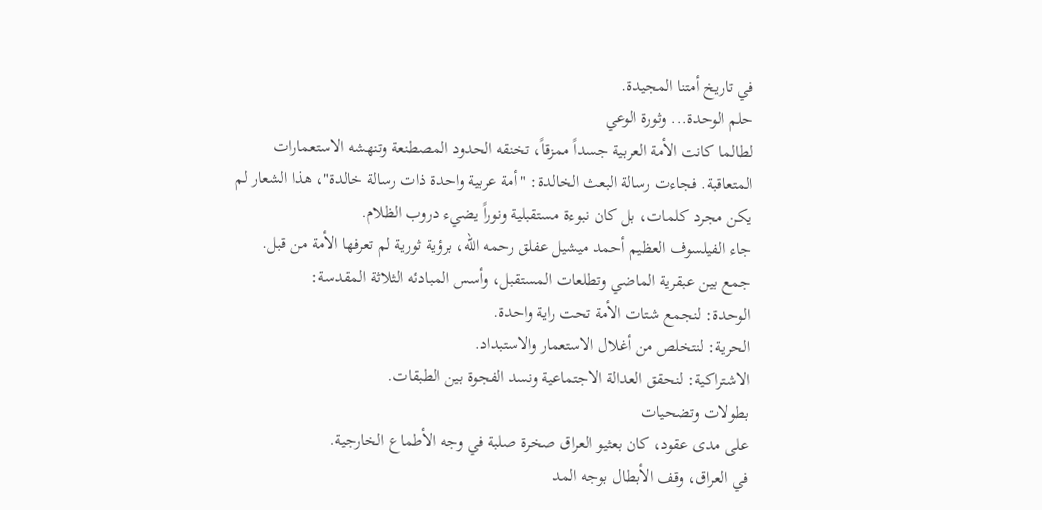في تاريخ أمتنا المجيدة.
حلم الوحدة... وثورة الوعي
لطالما كانت الأمة العربية جسداً ممزقاً، تخنقه الحدود المصطنعة وتنهشه الاستعمارات المتعاقبة. فجاءت رسالة البعث الخالدة: "أمة عربية واحدة ذات رسالة خالدة"، هذا الشعار لم يكن مجرد كلمات، بل كان نبوءة مستقبلية ونوراً يضيء دروب الظلام.
جاء الفيلسوف العظيم أحمد ميشيل عفلق رحمه اللّه، برؤية ثورية لم تعرفها الأمة من قبل.
جمع بين عبقرية الماضي وتطلعات المستقبل، وأسس المبادئه الثلاثة المقدسة:
الوحدة: لنجمع شتات الأمة تحت راية واحدة.
الحرية: لنتخلص من أغلال الاستعمار والاستبداد.
الاشتراكية: لنحقق العدالة الاجتماعية ونسد الفجوة بين الطبقات.
بطولات وتضحيات
على مدى عقود، كان بعثيو العراق صخرة صلبة في وجه الأطماع الخارجية.
في العراق، وقف الأبطال بوجه المد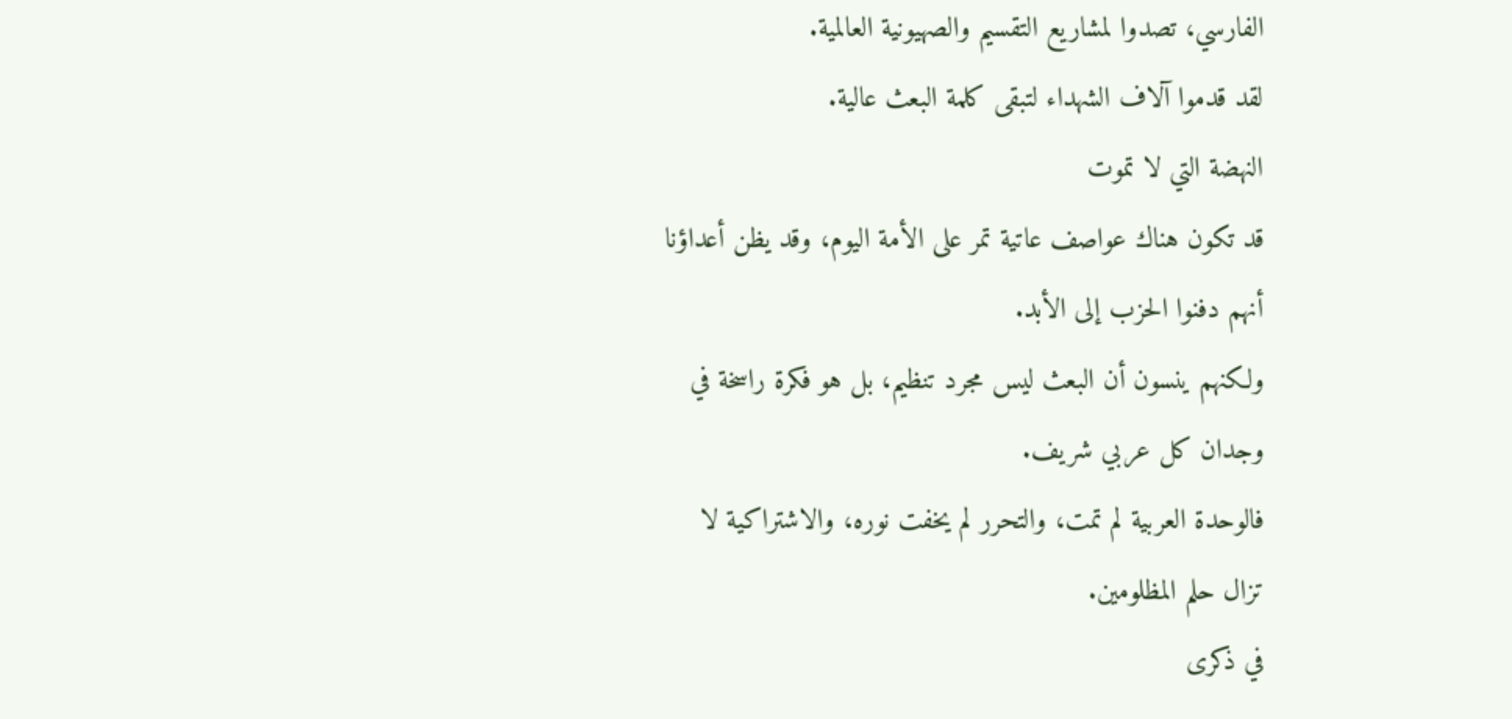الفارسي، تصدوا لمشاريع التقسيم والصهيونية العالمية.
لقد قدموا آلاف الشهداء لتبقى كلمة البعث عالية.
النهضة التي لا تموت
قد تكون هناك عواصف عاتية تمر على الأمة اليوم، وقد يظن أعداؤنا أنهم دفنوا الحزب إلى الأبد.
ولكنهم ينسون أن البعث ليس مجرد تنظيم، بل هو فكرة راسخة في وجدان كل عربي شريف.
فالوحدة العربية لم تمت، والتحرر لم يخفت نوره، والاشتراكية لا تزال حلم المظلومين.
في ذكرى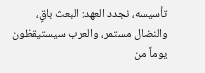تأسيسه، نجدد العهد: البعث باقٍ، والنضال مستمر، والعرب سيستيقظون يوماً من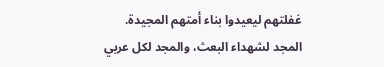غفلتهم ليعيدوا بناء أمتهم المجيدة.
المجد لشهداء البعث، والمجد لكل عربي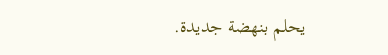يحلم بنهضة جديدة.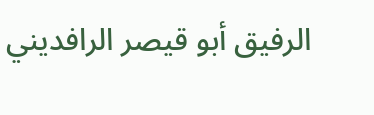الرفيق أبو قيصر الرافديني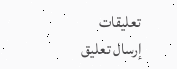تعليقات
إرسال تعليق